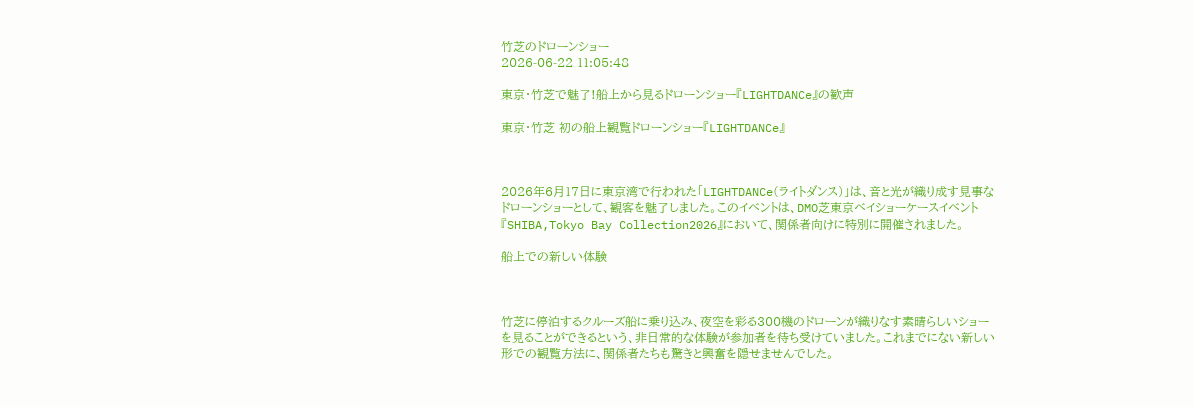竹芝のドローンショー
2026-06-22 11:05:48

東京・竹芝で魅了!船上から見るドローンショー『LIGHTDANCe』の歓声

東京・竹芝 初の船上観覧ドローンショー『LIGHTDANCe』



2026年6月17日に東京湾で行われた「LIGHTDANCe(ライトダンス)」は、音と光が織り成す見事なドローンショーとして、観客を魅了しました。このイベントは、DMO芝東京ベイショーケースイベント『SHIBA,Tokyo Bay Collection2026』において、関係者向けに特別に開催されました。

船上での新しい体験



竹芝に停泊するクルーズ船に乗り込み、夜空を彩る300機のドローンが織りなす素晴らしいショーを見ることができるという、非日常的な体験が参加者を待ち受けていました。これまでにない新しい形での観覧方法に、関係者たちも驚きと興奮を隠せませんでした。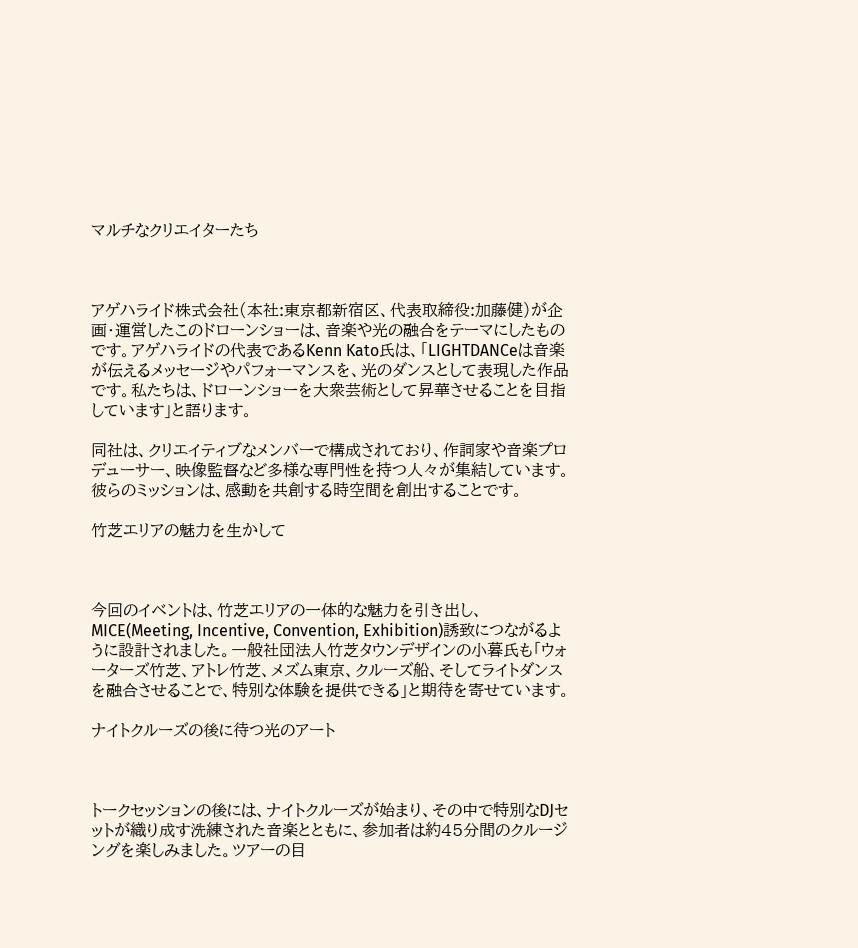マルチなクリエイターたち



アゲハライド株式会社(本社:東京都新宿区、代表取締役:加藤健)が企画・運営したこのドローンショーは、音楽や光の融合をテーマにしたものです。アゲハライドの代表であるKenn Kato氏は、「LIGHTDANCeは音楽が伝えるメッセージやパフォーマンスを、光のダンスとして表現した作品です。私たちは、ドローンショーを大衆芸術として昇華させることを目指しています」と語ります。

同社は、クリエイティブなメンバーで構成されており、作詞家や音楽プロデューサー、映像監督など多様な専門性を持つ人々が集結しています。彼らのミッションは、感動を共創する時空間を創出することです。

竹芝エリアの魅力を生かして



今回のイベントは、竹芝エリアの一体的な魅力を引き出し、MICE(Meeting, Incentive, Convention, Exhibition)誘致につながるように設計されました。一般社団法人竹芝タウンデザインの小暮氏も「ウォーターズ竹芝、アトレ竹芝、メズム東京、クルーズ船、そしてライトダンスを融合させることで、特別な体験を提供できる」と期待を寄せています。

ナイトクルーズの後に待つ光のアート



トークセッションの後には、ナイトクルーズが始まり、その中で特別なDJセットが織り成す洗練された音楽とともに、参加者は約45分間のクルージングを楽しみました。ツアーの目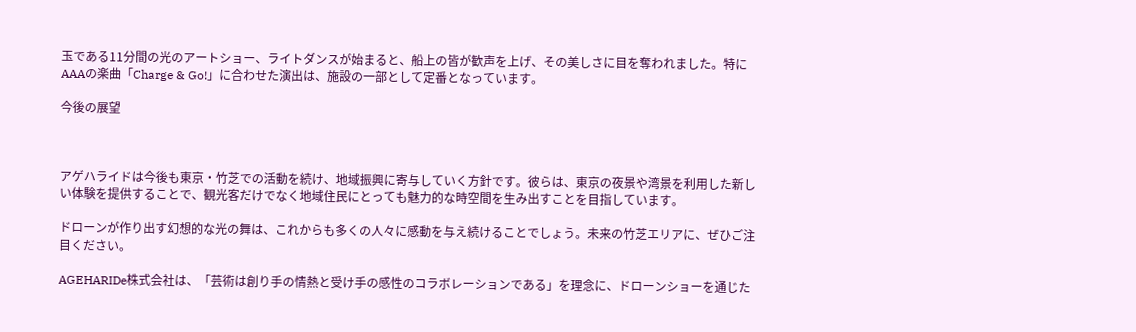玉である11分間の光のアートショー、ライトダンスが始まると、船上の皆が歓声を上げ、その美しさに目を奪われました。特にAAAの楽曲「Charge & Go!」に合わせた演出は、施設の一部として定番となっています。

今後の展望



アゲハライドは今後も東京・竹芝での活動を続け、地域振興に寄与していく方針です。彼らは、東京の夜景や湾景を利用した新しい体験を提供することで、観光客だけでなく地域住民にとっても魅力的な時空間を生み出すことを目指しています。

ドローンが作り出す幻想的な光の舞は、これからも多くの人々に感動を与え続けることでしょう。未来の竹芝エリアに、ぜひご注目ください。

AGEHARIDe株式会社は、「芸術は創り手の情熱と受け手の感性のコラボレーションである」を理念に、ドローンショーを通じた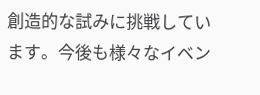創造的な試みに挑戦しています。今後も様々なイベン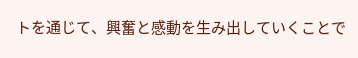トを通じて、興奮と感動を生み出していくことで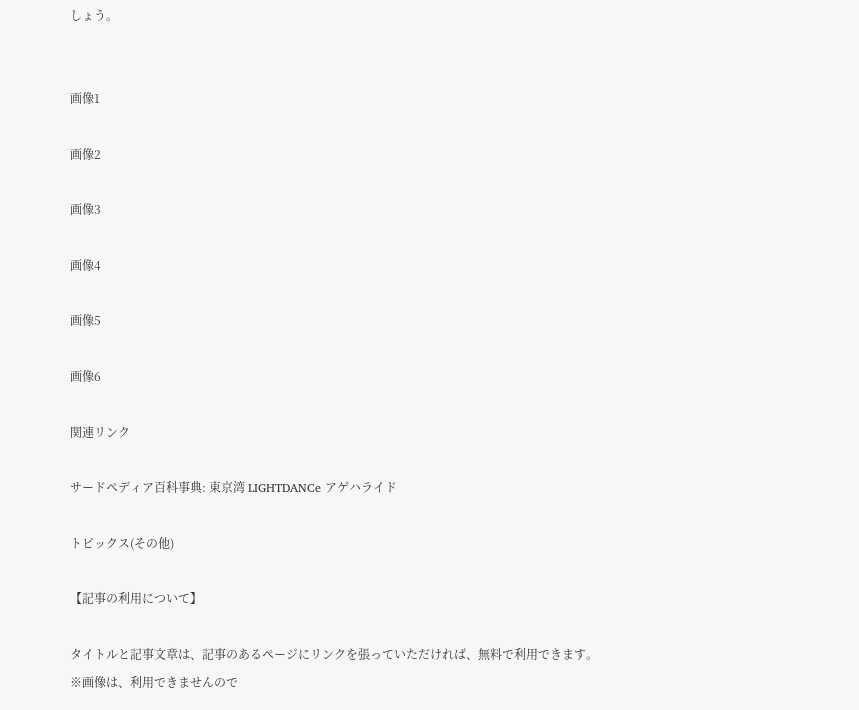しょう。


画像1

画像2

画像3

画像4

画像5

画像6

関連リンク

サードペディア百科事典: 東京湾 LIGHTDANCe アゲハライド

トピックス(その他)

【記事の利用について】

タイトルと記事文章は、記事のあるページにリンクを張っていただければ、無料で利用できます。
※画像は、利用できませんので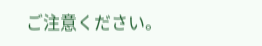ご注意ください。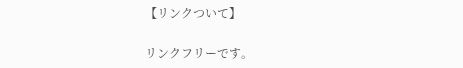【リンクついて】

リンクフリーです。